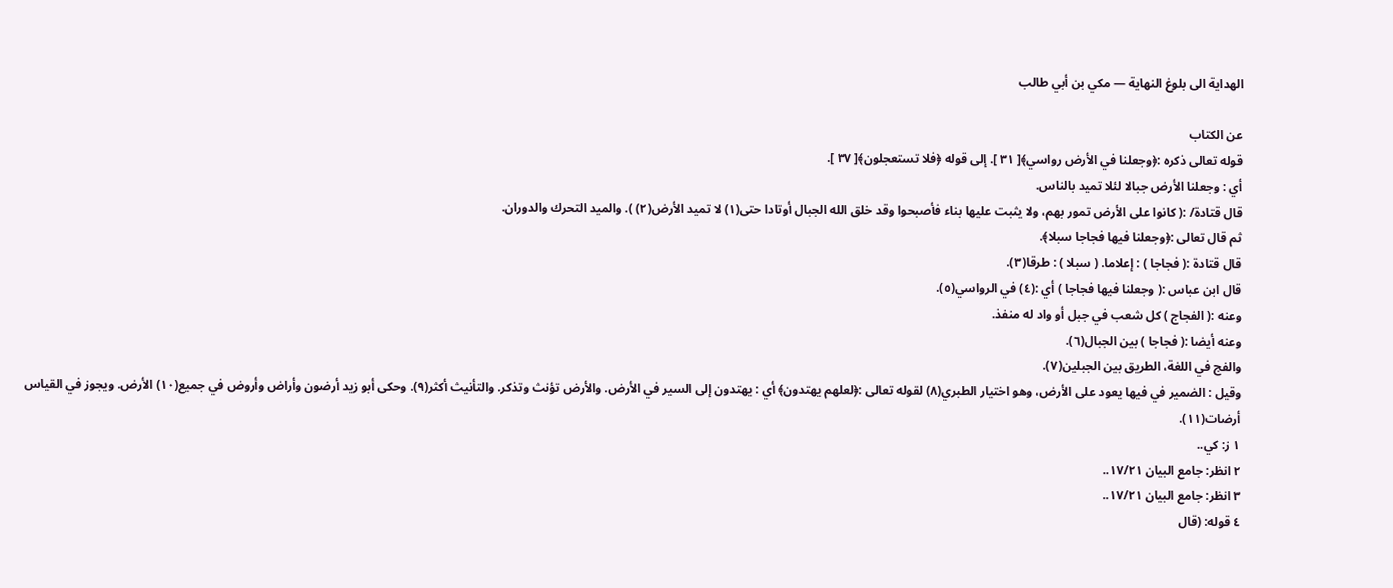الهداية الى بلوغ النهاية — مكي بن أبي طالب

عن الكتاب
قوله تعالى ذكره :﴿وجعلنا في الأرض رواسي﴾[ ٣١ ]. إلى قوله ﴿فلا تستعجلون﴾[ ٣٧ ].
أي : وجعلنا الأرض جبالا لئلا تميد بالناس.
قال قتادة/ :( كانوا على الأرض تمور بهم، ولا يثبت عليها بناء فأصبحوا وقد خلق الله الجبال أوتادا حتى(١) لا تميد الأرض(٢) ). والميد التحرك والدوران.
ثم قال تعالى :﴿وجعلنا فيها فجاجا سبلا﴾.
قال قتادة :( فجاجا ) : إعلاما. ( سبلا ) : طرقا(٣).
قال ابن عباس :( وجعلنا فيها فجاجا ) أي :(٤) في الرواسي(٥).
وعنه :( الفجاج ) كل شعب في جبل أو واد له منفذ.
وعنه أيضا :( فجاجا ) بين الجبال(٦).
والفج في اللغة، الطريق بين الجبلين(٧).
وقيل : الضمير في فيها يعود على الأرض، وهو اختيار الطبري(٨) لقوله تعالى :﴿لعلهم يهتدون﴾ أي : يهتدون إلى السير في الأرض. والأرض تؤنث وتذكر. والتأنيث أكثر(٩). وحكى أبو زيد أرضون وأراض وأروض في جميع(١٠) الأرض. ويجوز في القياس أرضات(١١).
١ ز: كي..
٢ انظر: جامع البيان ١٧/٢١..
٣ انظر: جامع البيان ١٧/٢١..
٤ قوله: (قال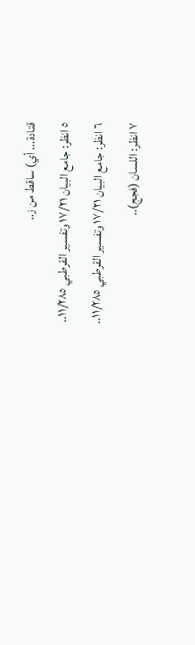قتادة... أي) ساقط من ز..
٥ انظر: جامع البيان ١٧/٢١ وتفسير القرطبي ١١/٢٨٥..
٦ انظر: جامع البيان ١٧/٢١ وتفسير القرطبي ١١/٢٨٥..
٧ انظر: اللسان (فجج)..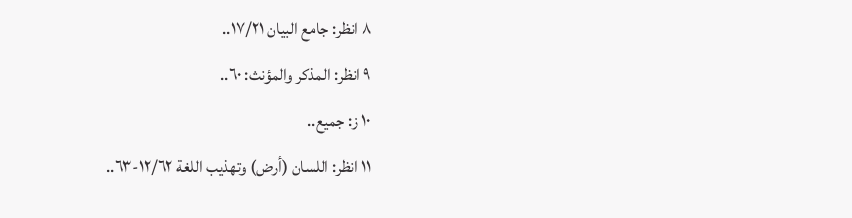٨ انظر: جامع البيان ١٧/٢١..
٩ انظر: المذكر والمؤنث: ٦٠..
١٠ ز: جميع..
١١ انظر: اللسان (أرض) وتهذيب اللغة ١٢/٦٢-٦٣..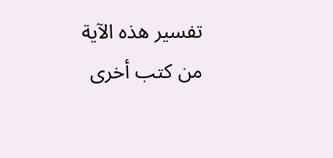تفسير هذه الآية من كتب أخرى